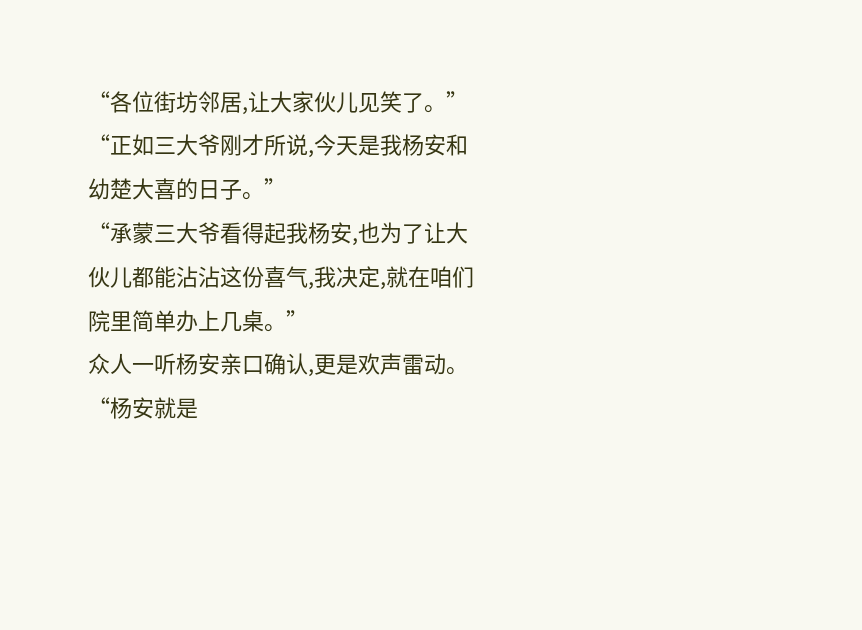“各位街坊邻居,让大家伙儿见笑了。”
“正如三大爷刚才所说,今天是我杨安和幼楚大喜的日子。”
“承蒙三大爷看得起我杨安,也为了让大伙儿都能沾沾这份喜气,我决定,就在咱们院里简单办上几桌。”
众人一听杨安亲口确认,更是欢声雷动。
“杨安就是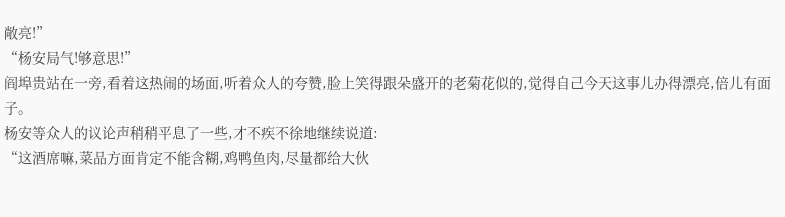敞亮!”
“杨安局气!够意思!”
阎埠贵站在一旁,看着这热闹的场面,听着众人的夸赞,脸上笑得跟朵盛开的老菊花似的,觉得自己今天这事儿办得漂亮,倍儿有面子。
杨安等众人的议论声稍稍平息了一些,才不疾不徐地继续说道:
“这酒席嘛,菜品方面肯定不能含糊,鸡鸭鱼肉,尽量都给大伙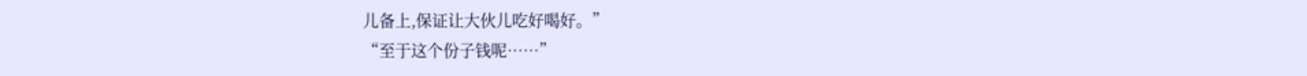儿备上,保证让大伙儿吃好喝好。”
“至于这个份子钱呢……”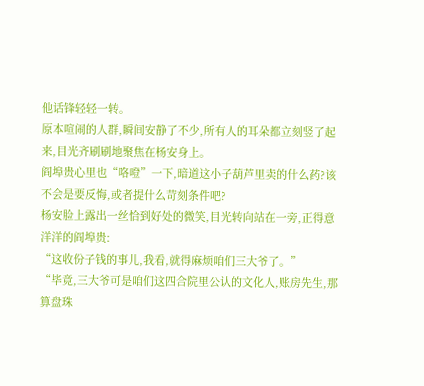他话锋轻轻一转。
原本喧闹的人群,瞬间安静了不少,所有人的耳朵都立刻竖了起来,目光齐刷刷地聚焦在杨安身上。
阎埠贵心里也“咯噔”一下,暗道这小子葫芦里卖的什么药?该不会是要反悔,或者提什么苛刻条件吧?
杨安脸上露出一丝恰到好处的微笑,目光转向站在一旁,正得意洋洋的阎埠贵:
“这收份子钱的事儿,我看,就得麻烦咱们三大爷了。”
“毕竟,三大爷可是咱们这四合院里公认的文化人,账房先生,那算盘珠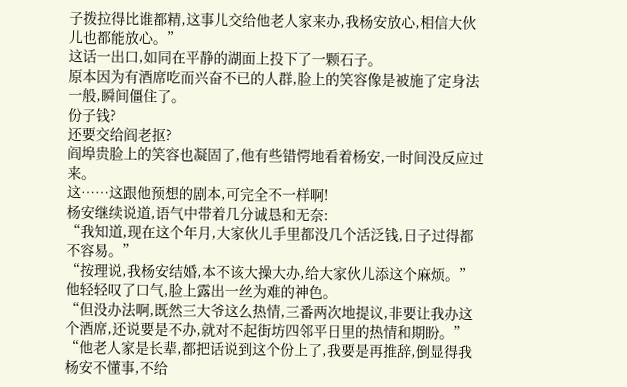子拨拉得比谁都精,这事儿交给他老人家来办,我杨安放心,相信大伙儿也都能放心。”
这话一出口,如同在平静的湖面上投下了一颗石子。
原本因为有酒席吃而兴奋不已的人群,脸上的笑容像是被施了定身法一般,瞬间僵住了。
份子钱?
还要交给阎老抠?
阎埠贵脸上的笑容也凝固了,他有些错愕地看着杨安,一时间没反应过来。
这……这跟他预想的剧本,可完全不一样啊!
杨安继续说道,语气中带着几分诚恳和无奈:
“我知道,现在这个年月,大家伙儿手里都没几个活泛钱,日子过得都不容易。”
“按理说,我杨安结婚,本不该大操大办,给大家伙儿添这个麻烦。”
他轻轻叹了口气,脸上露出一丝为难的神色。
“但没办法啊,既然三大爷这么热情,三番两次地提议,非要让我办这个酒席,还说要是不办,就对不起街坊四邻平日里的热情和期盼。”
“他老人家是长辈,都把话说到这个份上了,我要是再推辞,倒显得我杨安不懂事,不给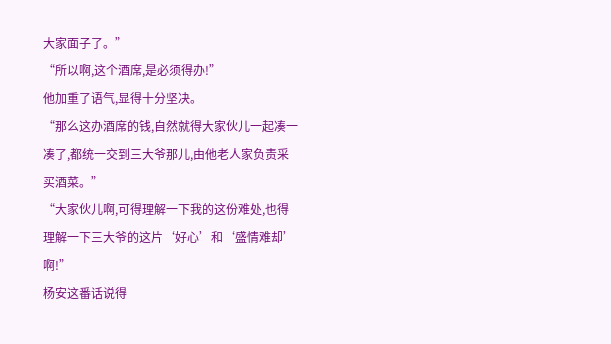大家面子了。”
“所以啊,这个酒席,是必须得办!”
他加重了语气,显得十分坚决。
“那么这办酒席的钱,自然就得大家伙儿一起凑一凑了,都统一交到三大爷那儿,由他老人家负责采买酒菜。”
“大家伙儿啊,可得理解一下我的这份难处,也得理解一下三大爷的这片‘好心’和‘盛情难却’啊!”
杨安这番话说得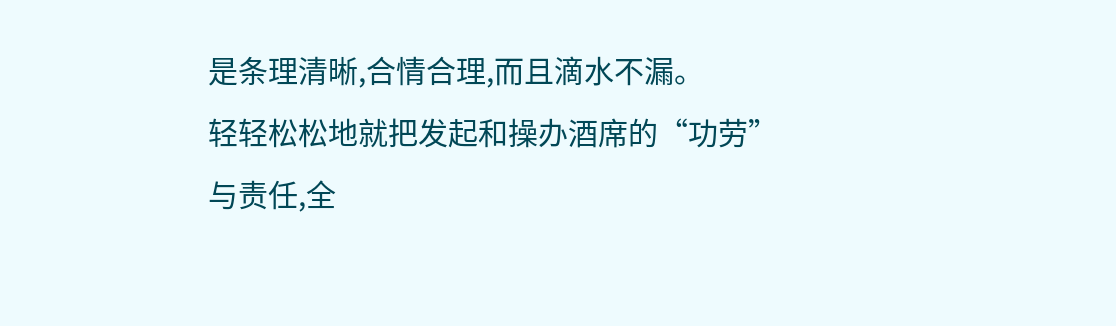是条理清晰,合情合理,而且滴水不漏。
轻轻松松地就把发起和操办酒席的“功劳”与责任,全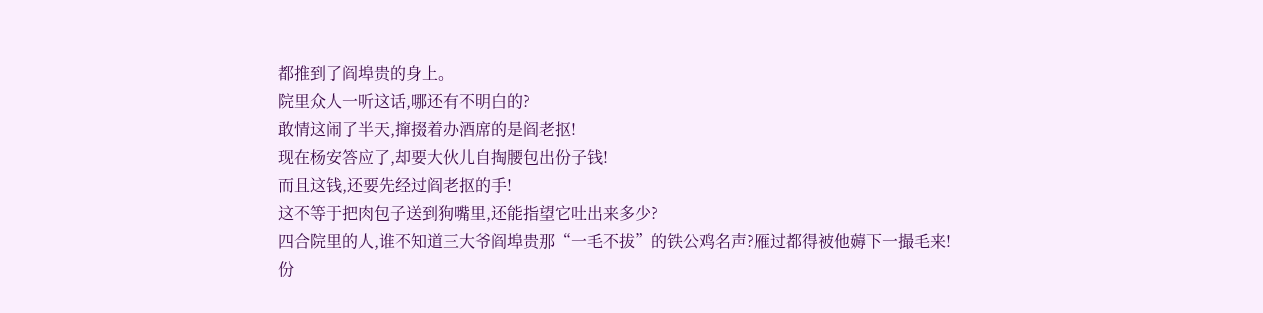都推到了阎埠贵的身上。
院里众人一听这话,哪还有不明白的?
敢情这闹了半天,撺掇着办酒席的是阎老抠!
现在杨安答应了,却要大伙儿自掏腰包出份子钱!
而且这钱,还要先经过阎老抠的手!
这不等于把肉包子送到狗嘴里,还能指望它吐出来多少?
四合院里的人,谁不知道三大爷阎埠贵那“一毛不拔”的铁公鸡名声?雁过都得被他薅下一撮毛来!
份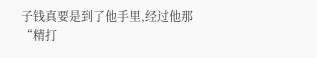子钱真要是到了他手里,经过他那“精打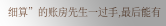细算”的账房先生一过手,最后能有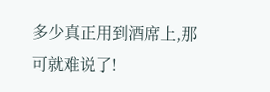多少真正用到酒席上,那可就难说了!